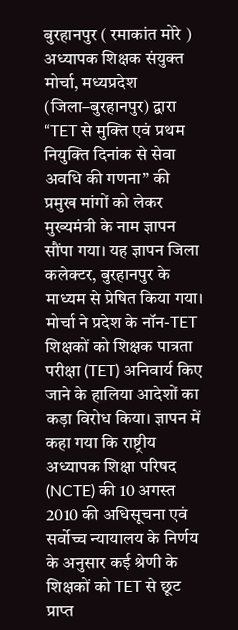बुरहानपुर ( रमाकांत मोरे ) अध्यापक शिक्षक संयुक्त मोर्चा, मध्यप्रदेश (जिला–बुरहानपुर) द्वारा “TET से मुक्ति एवं प्रथम नियुक्ति दिनांक से सेवा अवधि की गणना” की प्रमुख मांगों को लेकर मुख्यमंत्री के नाम ज्ञापन सौंपा गया। यह ज्ञापन जिला कलेक्टर, बुरहानपुर के माध्यम से प्रेषित किया गया।
मोर्चा ने प्रदेश के नॉन-TET शिक्षकों को शिक्षक पात्रता परीक्षा (TET) अनिवार्य किए जाने के हालिया आदेशों का कड़ा विरोध किया। ज्ञापन में कहा गया कि राष्ट्रीय अध्यापक शिक्षा परिषद (NCTE) की 10 अगस्त 2010 की अधिसूचना एवं सर्वोच्च न्यायालय के निर्णय के अनुसार कई श्रेणी के शिक्षकों को TET से छूट प्राप्त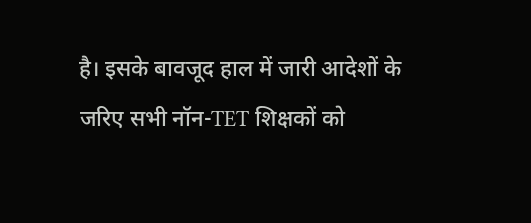है। इसके बावजूद हाल में जारी आदेशों के जरिए सभी नॉन-TET शिक्षकों को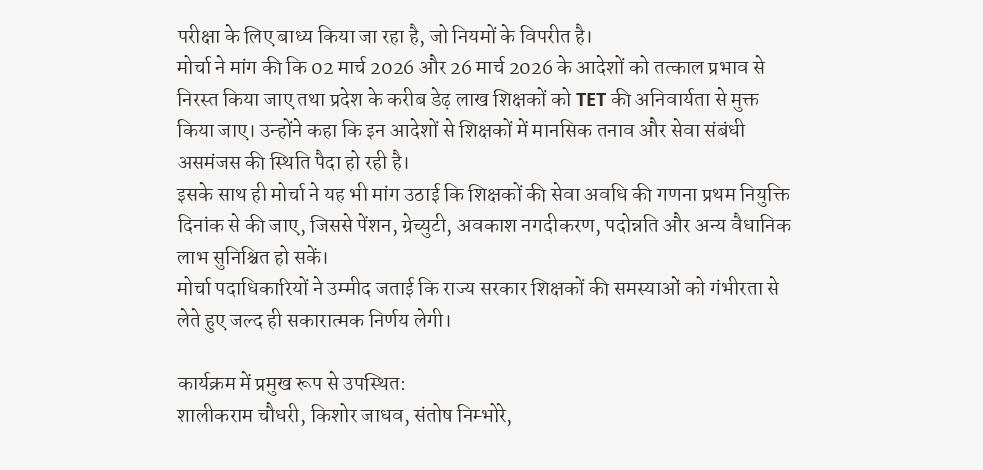परीक्षा के लिए बाध्य किया जा रहा है, जो नियमों के विपरीत है।
मोर्चा ने मांग की कि 02 मार्च 2026 और 26 मार्च 2026 के आदेशों को तत्काल प्रभाव से निरस्त किया जाए तथा प्रदेश के करीब डेढ़ लाख शिक्षकों को TET की अनिवार्यता से मुक्त किया जाए। उन्होंने कहा कि इन आदेशों से शिक्षकों में मानसिक तनाव और सेवा संबंधी असमंजस की स्थिति पैदा हो रही है।
इसके साथ ही मोर्चा ने यह भी मांग उठाई कि शिक्षकों की सेवा अवधि की गणना प्रथम नियुक्ति दिनांक से की जाए, जिससे पेंशन, ग्रेच्युटी, अवकाश नगदीकरण, पदोन्नति और अन्य वैधानिक लाभ सुनिश्चित हो सकें।
मोर्चा पदाधिकारियों ने उम्मीद जताई कि राज्य सरकार शिक्षकों की समस्याओं को गंभीरता से लेते हुए जल्द ही सकारात्मक निर्णय लेगी।

कार्यक्रम में प्रमुख रूप से उपस्थित:
शालीकराम चौधरी, किशोर जाधव, संतोष निम्भोरे,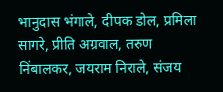भानुदास भंगाले, दीपक डोल, प्रमिला सागरे, प्रीति अग्रवाल, तरुण निंबालकर, जयराम निराले, संजय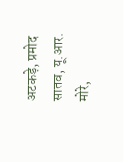अटकड़े, प्रमोद सातव, यू.आर. मोरे,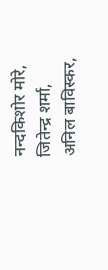नन्दकिशोर मोरे, जितेन्द्र शर्मा, अनिल बाविस्कर,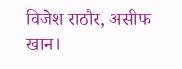विजेश राठौर, असीफ खान।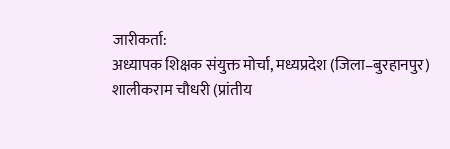जारीकर्ता:
अध्यापक शिक्षक संयुक्त मोर्चा, मध्यप्रदेश (जिला–बुरहानपुर)
शालीकराम चौधरी (प्रांतीय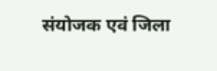संयोजक एवं जिला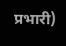प्रभारी)